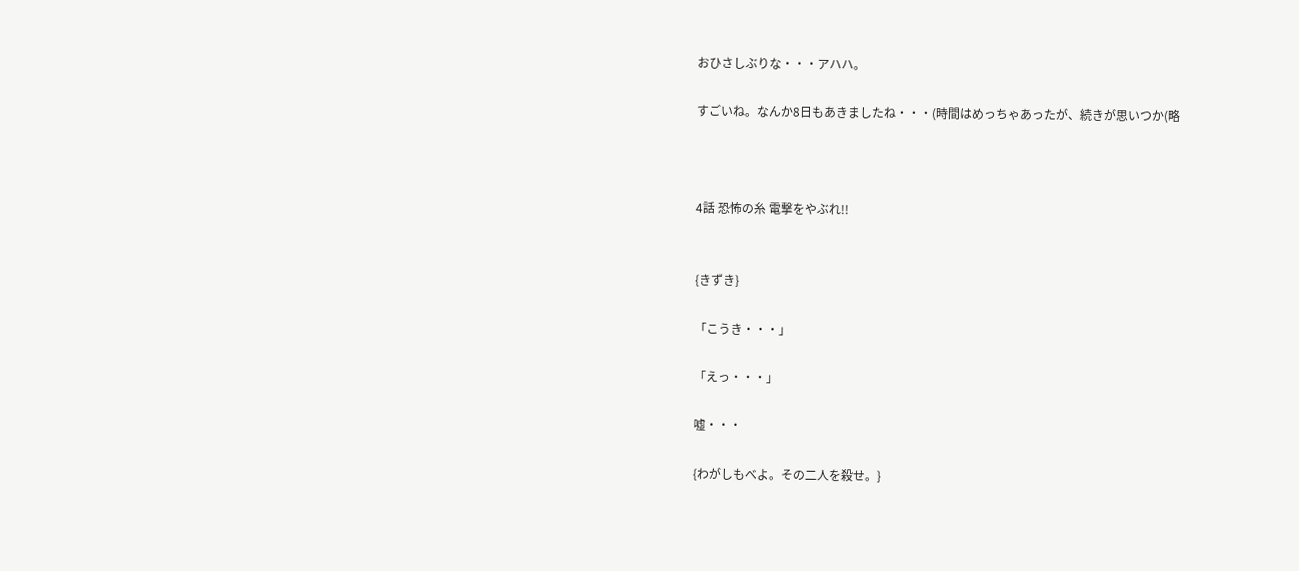おひさしぶりな・・・アハハ。

すごいね。なんか8日もあきましたね・・・(時間はめっちゃあったが、続きが思いつか(略



4話 恐怖の糸 電撃をやぶれ!!


{きずき}

「こうき・・・」

「えっ・・・」

嘘・・・

{わがしもべよ。その二人を殺せ。}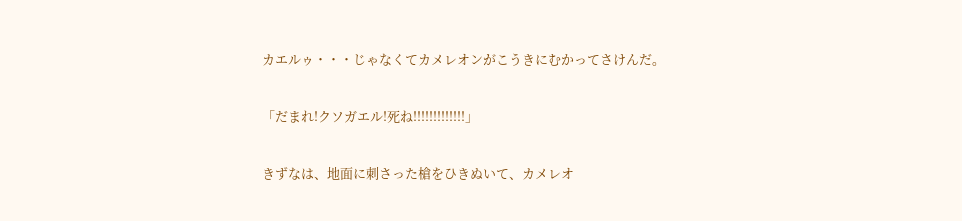カエルゥ・・・じゃなくてカメレオンがこうきにむかってさけんだ。

「だまれ!クソガエル!死ね!!!!!!!!!!!!!」

きずなは、地面に刺さった槍をひきぬいて、カメレオ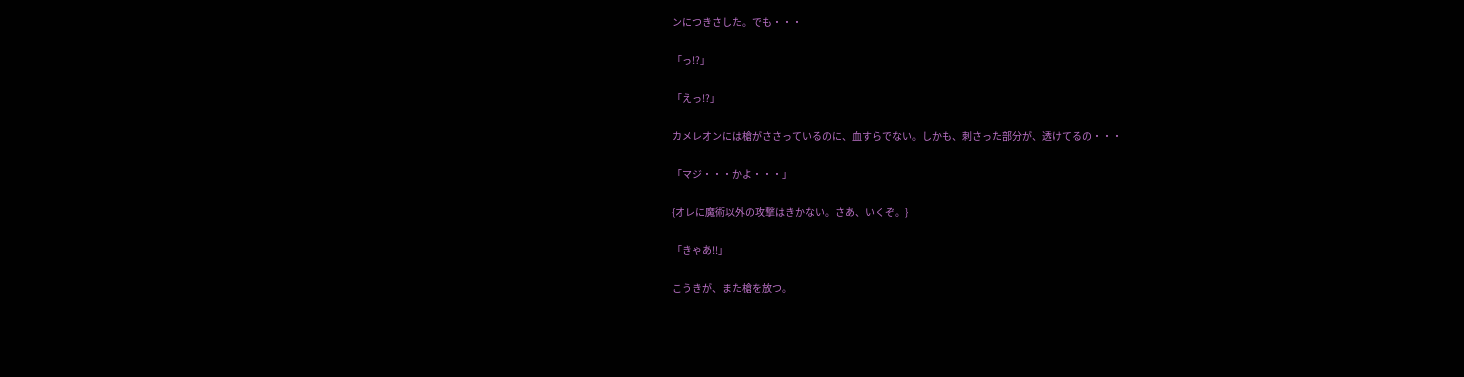ンにつきさした。でも・・・

「っ!?」

「えっ!?」

カメレオンには槍がささっているのに、血すらでない。しかも、刺さった部分が、透けてるの・・・

「マジ・・・かよ・・・」

{オレに魔術以外の攻撃はきかない。さあ、いくぞ。}

「きゃあ!!」

こうきが、また槍を放つ。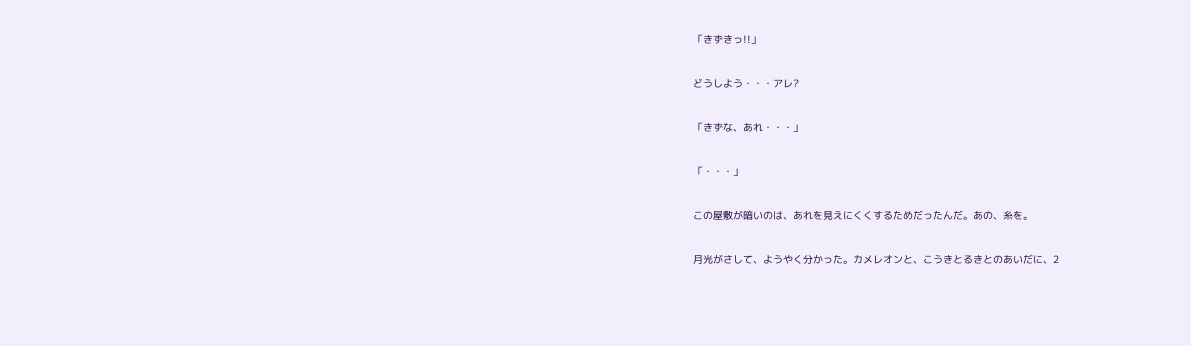「きずきっ!!」

どうしよう・・・アレ?

「きずな、あれ・・・」

「・・・」

この屋敷が暗いのは、あれを見えにくくするためだったんだ。あの、糸を。

月光がさして、ようやく分かった。カメレオンと、こうきとるきとのあいだに、2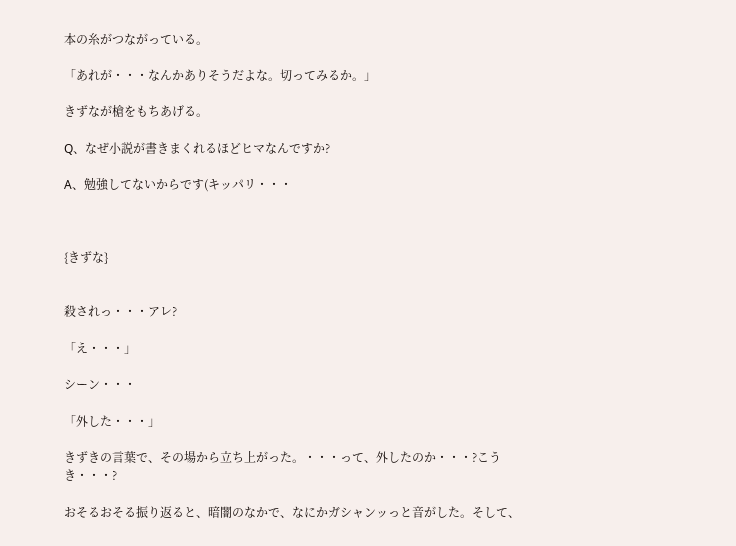本の糸がつながっている。

「あれが・・・なんかありそうだよな。切ってみるか。」

きずなが槍をもちあげる。

Q、なぜ小説が書きまくれるほどヒマなんですか?

A、勉強してないからです(キッパリ・・・



{きずな}


殺されっ・・・アレ?

「え・・・」

シーン・・・

「外した・・・」

きずきの言葉で、その場から立ち上がった。・・・って、外したのか・・・?こうき・・・?

おそるおそる振り返ると、暗闇のなかで、なにかガシャンッっと音がした。そして、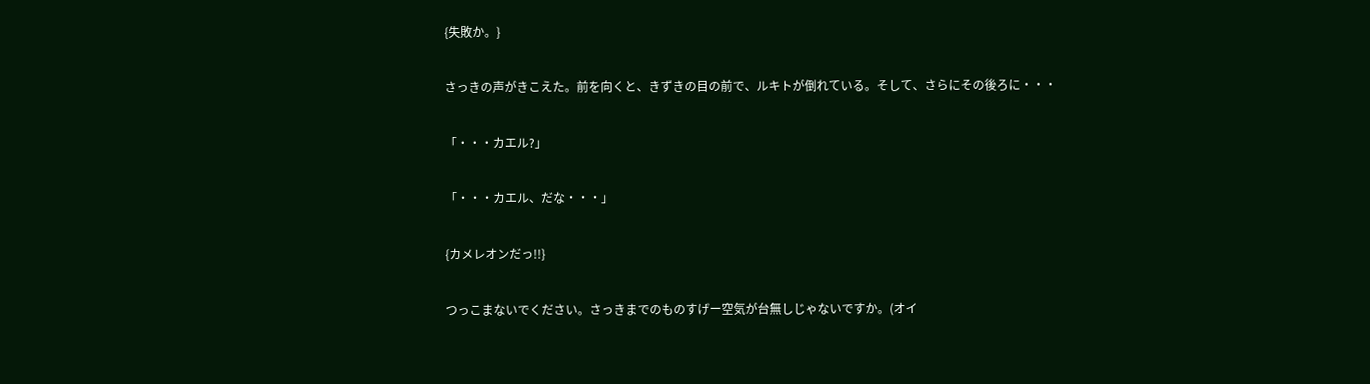{失敗か。}

さっきの声がきこえた。前を向くと、きずきの目の前で、ルキトが倒れている。そして、さらにその後ろに・・・

「・・・カエル?」

「・・・カエル、だな・・・」

{カメレオンだっ!!}

つっこまないでください。さっきまでのものすげー空気が台無しじゃないですか。(オイ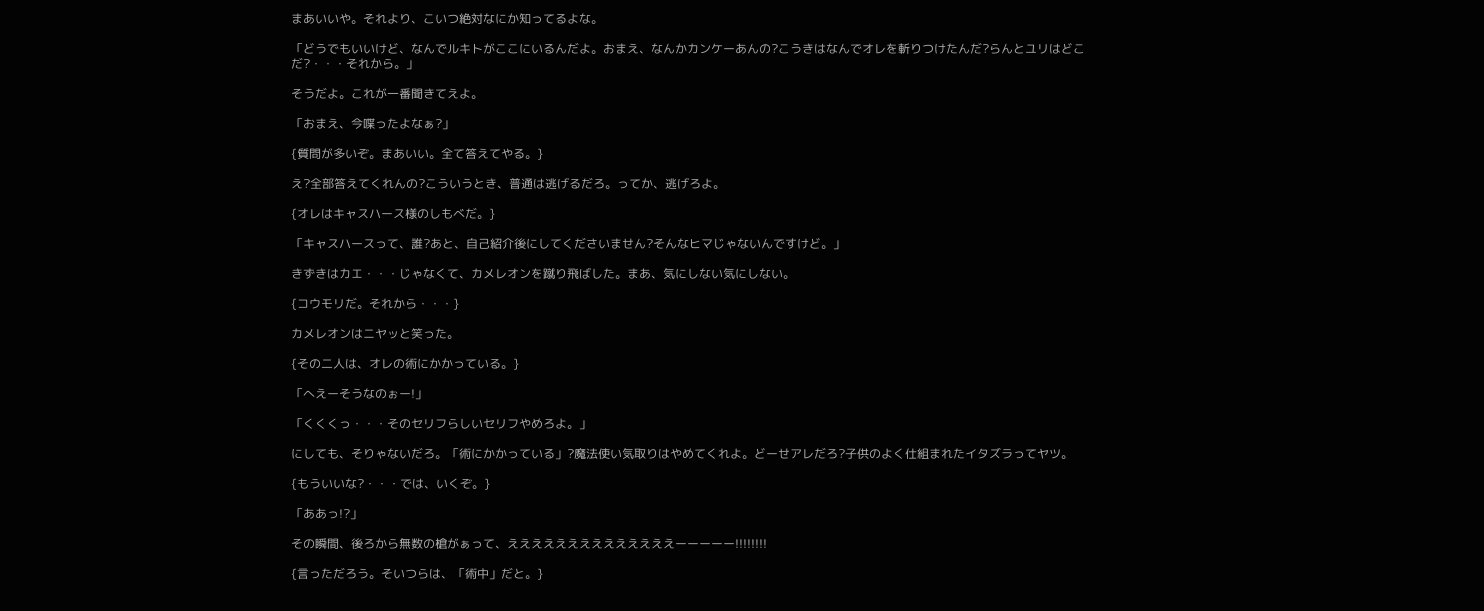まあいいや。それより、こいつ絶対なにか知ってるよな。

「どうでもいいけど、なんでルキトがここにいるんだよ。おまえ、なんかカンケーあんの?こうきはなんでオレを斬りつけたんだ?らんとユリはどこだ?・・・それから。」

そうだよ。これが一番聞きてえよ。

「おまえ、今喋ったよなぁ?」

{質問が多いぞ。まあいい。全て答えてやる。}

え?全部答えてくれんの?こういうとき、普通は逃げるだろ。ってか、逃げろよ。

{オレはキャスハース様のしもべだ。}

「キャスハースって、誰?あと、自己紹介後にしてくださいません?そんなヒマじゃないんですけど。」

きずきはカエ・・・じゃなくて、カメレオンを蹴り飛ばした。まあ、気にしない気にしない。

{コウモリだ。それから・・・}

カメレオンはニヤッと笑った。

{その二人は、オレの術にかかっている。}

「へえーそうなのぉー!」

「くくくっ・・・そのセリフらしいセリフやめろよ。」

にしても、そりゃないだろ。「術にかかっている」?魔法使い気取りはやめてくれよ。どーせアレだろ?子供のよく仕組まれたイタズラってヤツ。

{もういいな?・・・では、いくぞ。}

「ああっ!?」

その瞬間、後ろから無数の槍がぁって、ええええええええええええええーーーーー!!!!!!!!

{言っただろう。そいつらは、「術中」だと。}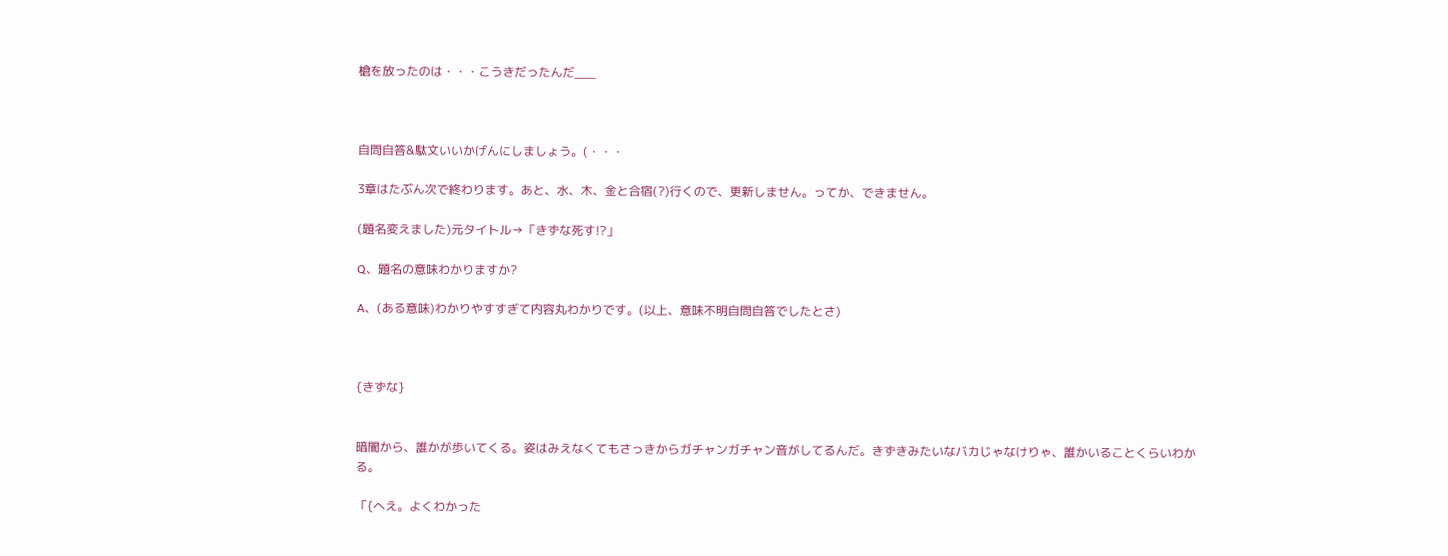槍を放ったのは・・・こうきだったんだ___



自問自答&駄文いいかげんにしましょう。(・・・

3章はたぶん次で終わります。あと、水、木、金と合宿(?)行くので、更新しません。ってか、できません。

(題名変えました)元タイトル→「きずな死す!?」

Q、題名の意味わかりますか?

A、(ある意味)わかりやすすぎて内容丸わかりです。(以上、意味不明自問自答でしたとさ)



{きずな}


暗闇から、誰かが歩いてくる。姿はみえなくてもさっきからガチャンガチャン音がしてるんだ。きずきみたいなバカじゃなけりゃ、誰かいることくらいわかる。

「{へえ。よくわかった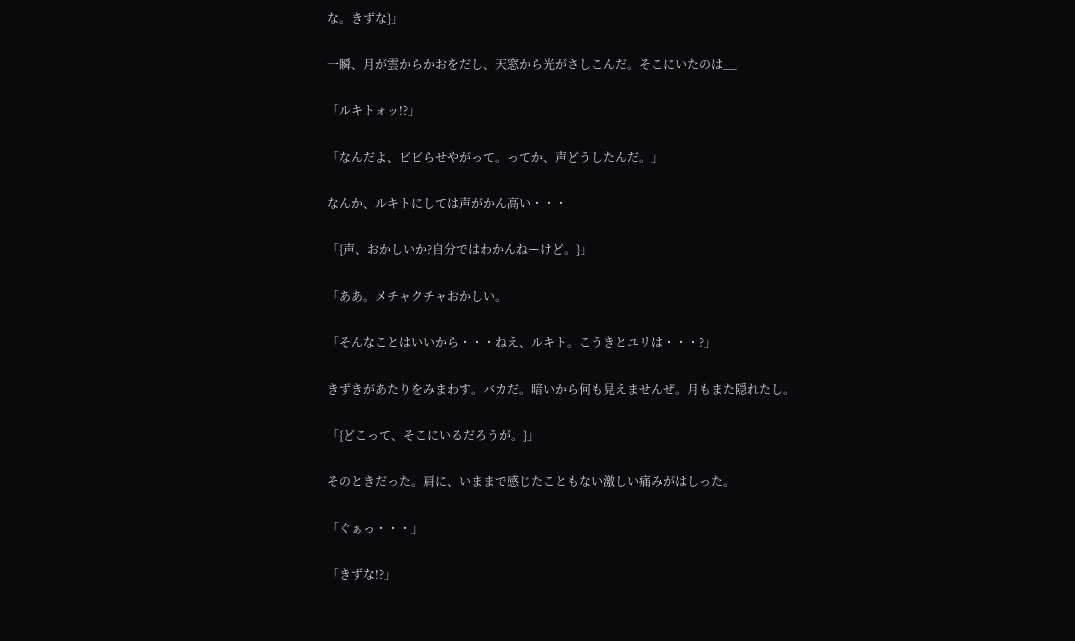な。きずな}」

一瞬、月が雲からかおをだし、天窓から光がさしこんだ。そこにいたのは__

「ルキトォッ!?」

「なんだよ、ビビらせやがって。ってか、声どうしたんだ。」

なんか、ルキトにしては声がかん高い・・・

「{声、おかしいか?自分ではわかんねーけど。}」

「ああ。メチャクチャおかしい。

「そんなことはいいから・・・ねえ、ルキト。こうきとユリは・・・?」

きずきがあたりをみまわす。バカだ。暗いから何も見えませんぜ。月もまた隠れたし。

「{どこって、そこにいるだろうが。}」

そのときだった。肩に、いままで感じたこともない激しい痛みがはしった。

「ぐぁっ・・・」

「きずな!?」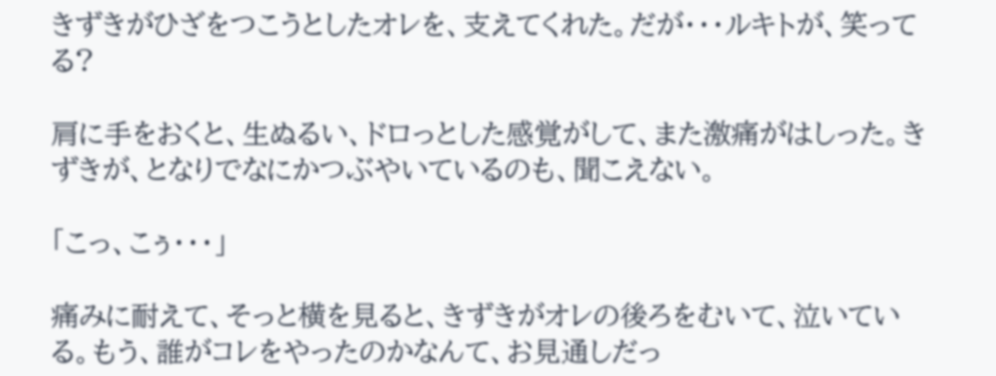きずきがひざをつこうとしたオレを、支えてくれた。だが・・・ルキトが、笑ってる?

肩に手をおくと、生ぬるい、ドロっとした感覚がして、また激痛がはしった。きずきが、となりでなにかつぶやいているのも、聞こえない。

「こっ、こぅ・・・」

痛みに耐えて、そっと横を見ると、きずきがオレの後ろをむいて、泣いている。もう、誰がコレをやったのかなんて、お見通しだっ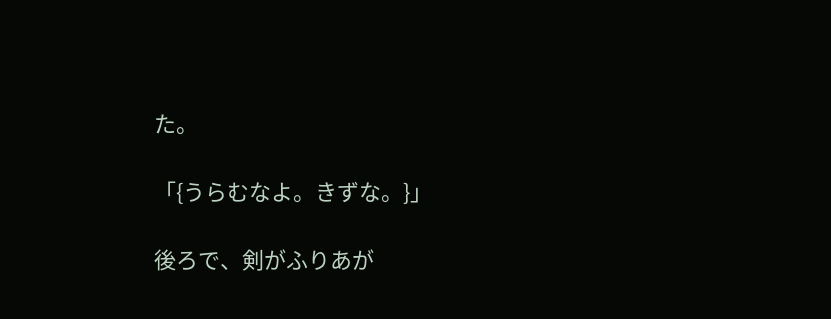た。

「{うらむなよ。きずな。}」

後ろで、剣がふりあが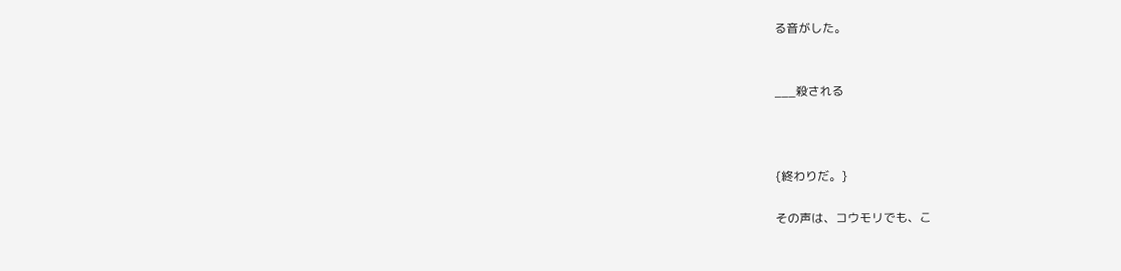る音がした。


___殺される



{終わりだ。}

その声は、コウモリでも、こ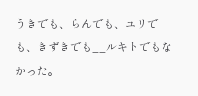うきでも、らんでも、ユリでも、きずきでも__ルキトでもなかった。